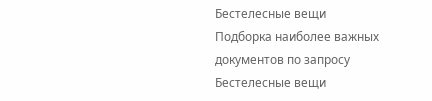Бестелесные вещи
Подборка наиболее важных документов по запросу Бестелесные вещи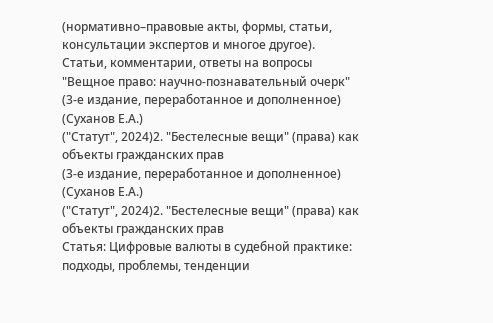(нормативно–правовые акты, формы, статьи, консультации экспертов и многое другое).
Статьи, комментарии, ответы на вопросы
"Вещное право: научно-познавательный очерк"
(3-е издание, переработанное и дополненное)
(Суханов Е.А.)
("Статут", 2024)2. "Бестелесные вещи" (права) как объекты гражданских прав
(3-е издание, переработанное и дополненное)
(Суханов Е.А.)
("Статут", 2024)2. "Бестелесные вещи" (права) как объекты гражданских прав
Статья: Цифровые валюты в судебной практике: подходы, проблемы, тенденции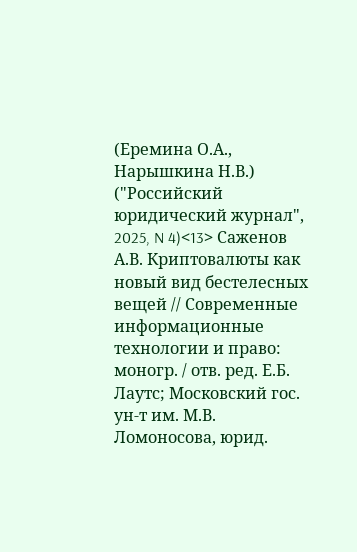(Еремина О.А., Нарышкина Н.В.)
("Российский юридический журнал", 2025, N 4)<13> Саженов А.В. Криптовалюты как новый вид бестелесных вещей // Современные информационные технологии и право: моногр. / отв. ред. Е.Б. Лаутс; Московский гос. ун-т им. М.В. Ломоносова, юрид.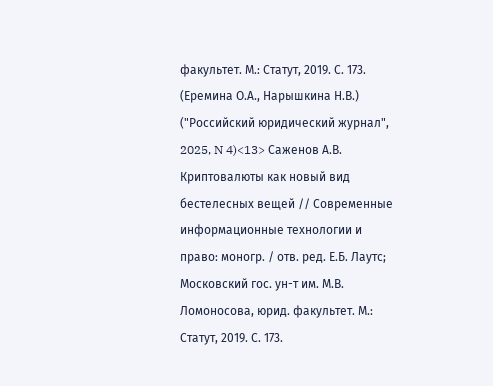факультет. М.: Статут, 2019. С. 173.
(Еремина О.А., Нарышкина Н.В.)
("Российский юридический журнал", 2025, N 4)<13> Саженов А.В. Криптовалюты как новый вид бестелесных вещей // Современные информационные технологии и право: моногр. / отв. ред. Е.Б. Лаутс; Московский гос. ун-т им. М.В. Ломоносова, юрид. факультет. М.: Статут, 2019. С. 173.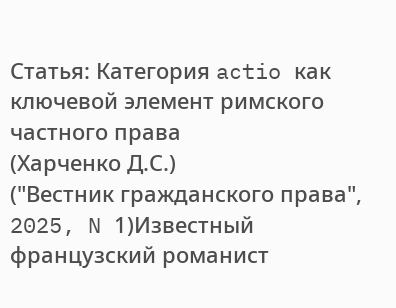Статья: Категория actio как ключевой элемент римского частного права
(Харченко Д.С.)
("Вестник гражданского права", 2025, N 1)Известный французский романист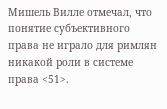Мишель Вилле отмечал, что понятие субъективного права не играло для римлян никакой роли в системе права <51>.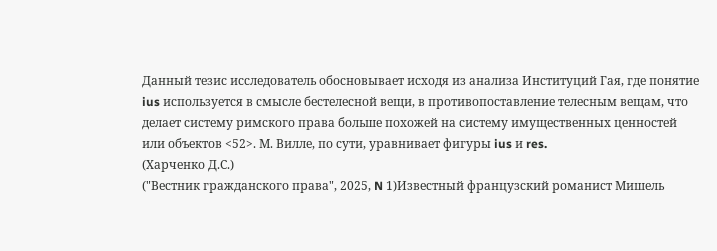Данный тезис исследователь обосновывает исходя из анализа Институций Гая, где понятие ius используется в смысле бестелесной вещи, в противопоставление телесным вещам, что делает систему римского права больше похожей на систему имущественных ценностей или объектов <52>. М. Вилле, по сути, уравнивает фигуры ius и res.
(Харченко Д.С.)
("Вестник гражданского права", 2025, N 1)Известный французский романист Мишель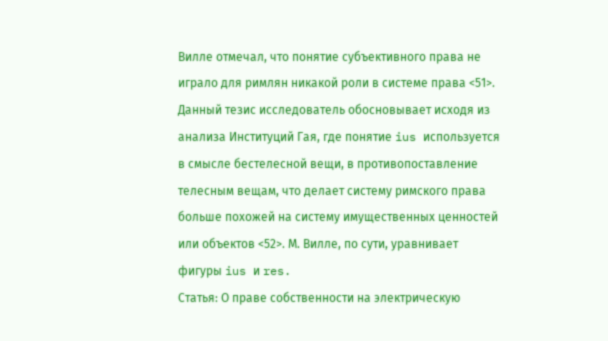Вилле отмечал, что понятие субъективного права не играло для римлян никакой роли в системе права <51>. Данный тезис исследователь обосновывает исходя из анализа Институций Гая, где понятие ius используется в смысле бестелесной вещи, в противопоставление телесным вещам, что делает систему римского права больше похожей на систему имущественных ценностей или объектов <52>. М. Вилле, по сути, уравнивает фигуры ius и res.
Статья: О праве собственности на электрическую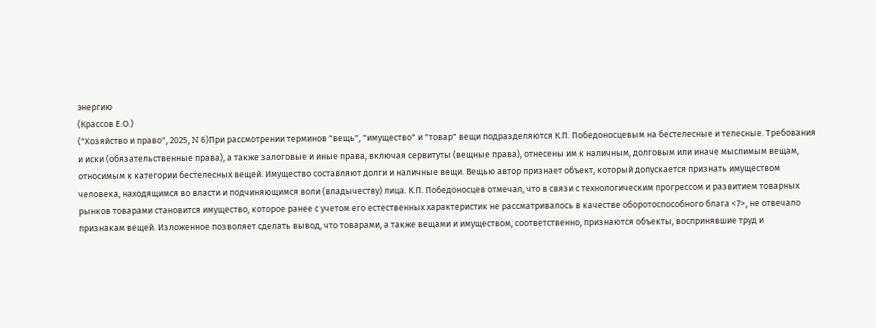энергию
(Крассов Е.О.)
("Хозяйство и право", 2025, N 6)При рассмотрении терминов "вещь", "имущество" и "товар" вещи подразделяются К.П. Победоносцевым на бестелесные и телесные. Требования и иски (обязательственные права), а также залоговые и иные права, включая сервитуты (вещные права), отнесены им к наличным, долговым или иначе мыслимым вещам, относимым к категории бестелесных вещей. Имущество составляют долги и наличные вещи. Вещью автор признает объект, который допускается признать имуществом человека, находящимся во власти и подчиняющимся воли (владычеству) лица. К.П. Победоносцев отмечал, что в связи с технологическим прогрессом и развитием товарных рынков товарами становится имущество, которое ранее с учетом его естественных характеристик не рассматривалось в качестве оборотоспособного блага <7>, не отвечало признакам вещей. Изложенное позволяет сделать вывод, что товарами, а также вещами и имуществом, соответственно, признаются объекты, воспринявшие труд и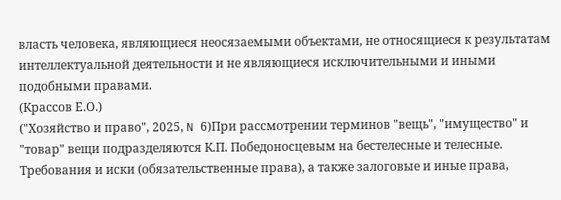власть человека, являющиеся неосязаемыми объектами, не относящиеся к результатам интеллектуальной деятельности и не являющиеся исключительными и иными подобными правами.
(Крассов Е.О.)
("Хозяйство и право", 2025, N 6)При рассмотрении терминов "вещь", "имущество" и "товар" вещи подразделяются К.П. Победоносцевым на бестелесные и телесные. Требования и иски (обязательственные права), а также залоговые и иные права,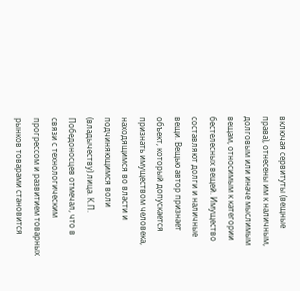включая сервитуты (вещные права), отнесены им к наличным, долговым или иначе мыслимым вещам, относимым к категории бестелесных вещей. Имущество составляют долги и наличные вещи. Вещью автор признает объект, который допускается признать имуществом человека, находящимся во власти и подчиняющимся воли (владычеству) лица. К.П. Победоносцев отмечал, что в связи с технологическим прогрессом и развитием товарных рынков товарами становится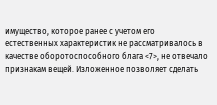имущество, которое ранее с учетом его естественных характеристик не рассматривалось в качестве оборотоспособного блага <7>, не отвечало признакам вещей. Изложенное позволяет сделать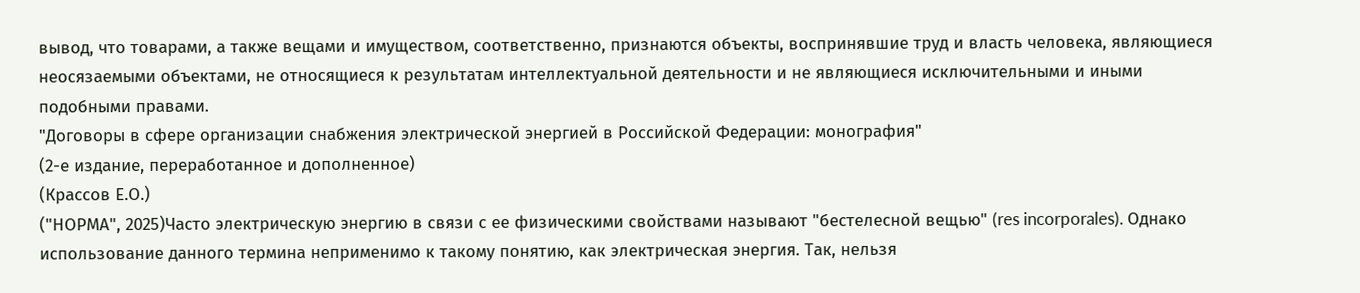вывод, что товарами, а также вещами и имуществом, соответственно, признаются объекты, воспринявшие труд и власть человека, являющиеся неосязаемыми объектами, не относящиеся к результатам интеллектуальной деятельности и не являющиеся исключительными и иными подобными правами.
"Договоры в сфере организации снабжения электрической энергией в Российской Федерации: монография"
(2-е издание, переработанное и дополненное)
(Крассов Е.О.)
("НОРМА", 2025)Часто электрическую энергию в связи с ее физическими свойствами называют "бестелесной вещью" (res incorporales). Однако использование данного термина неприменимо к такому понятию, как электрическая энергия. Так, нельзя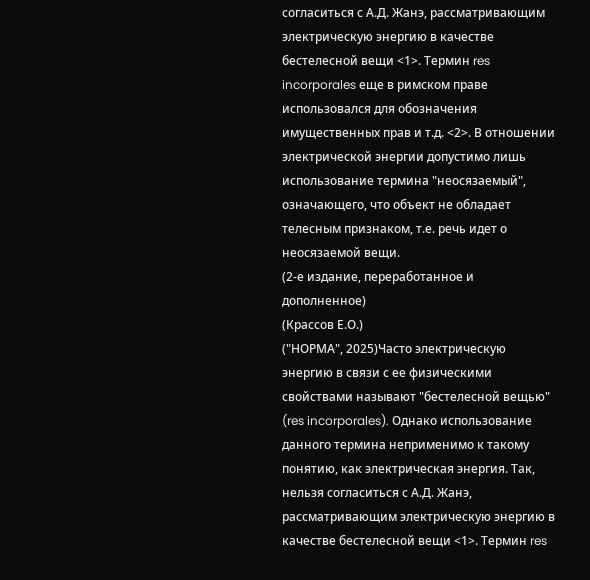согласиться с А.Д. Жанэ, рассматривающим электрическую энергию в качестве бестелесной вещи <1>. Термин res incorporales еще в римском праве использовался для обозначения имущественных прав и т.д. <2>. В отношении электрической энергии допустимо лишь использование термина "неосязаемый", означающего, что объект не обладает телесным признаком, т.е. речь идет о неосязаемой вещи.
(2-е издание, переработанное и дополненное)
(Крассов Е.О.)
("НОРМА", 2025)Часто электрическую энергию в связи с ее физическими свойствами называют "бестелесной вещью" (res incorporales). Однако использование данного термина неприменимо к такому понятию, как электрическая энергия. Так, нельзя согласиться с А.Д. Жанэ, рассматривающим электрическую энергию в качестве бестелесной вещи <1>. Термин res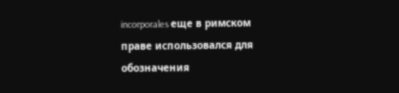incorporales еще в римском праве использовался для обозначения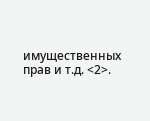имущественных прав и т.д. <2>.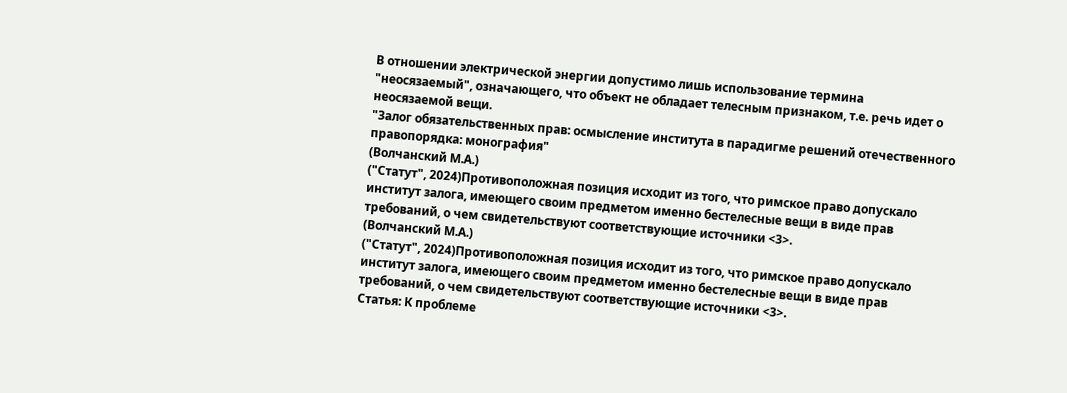В отношении электрической энергии допустимо лишь использование термина "неосязаемый", означающего, что объект не обладает телесным признаком, т.е. речь идет о неосязаемой вещи.
"Залог обязательственных прав: осмысление института в парадигме решений отечественного правопорядка: монография"
(Волчанский М.А.)
("Статут", 2024)Противоположная позиция исходит из того, что римское право допускало институт залога, имеющего своим предметом именно бестелесные вещи в виде прав требований, о чем свидетельствуют соответствующие источники <3>.
(Волчанский М.А.)
("Статут", 2024)Противоположная позиция исходит из того, что римское право допускало институт залога, имеющего своим предметом именно бестелесные вещи в виде прав требований, о чем свидетельствуют соответствующие источники <3>.
Статья: К проблеме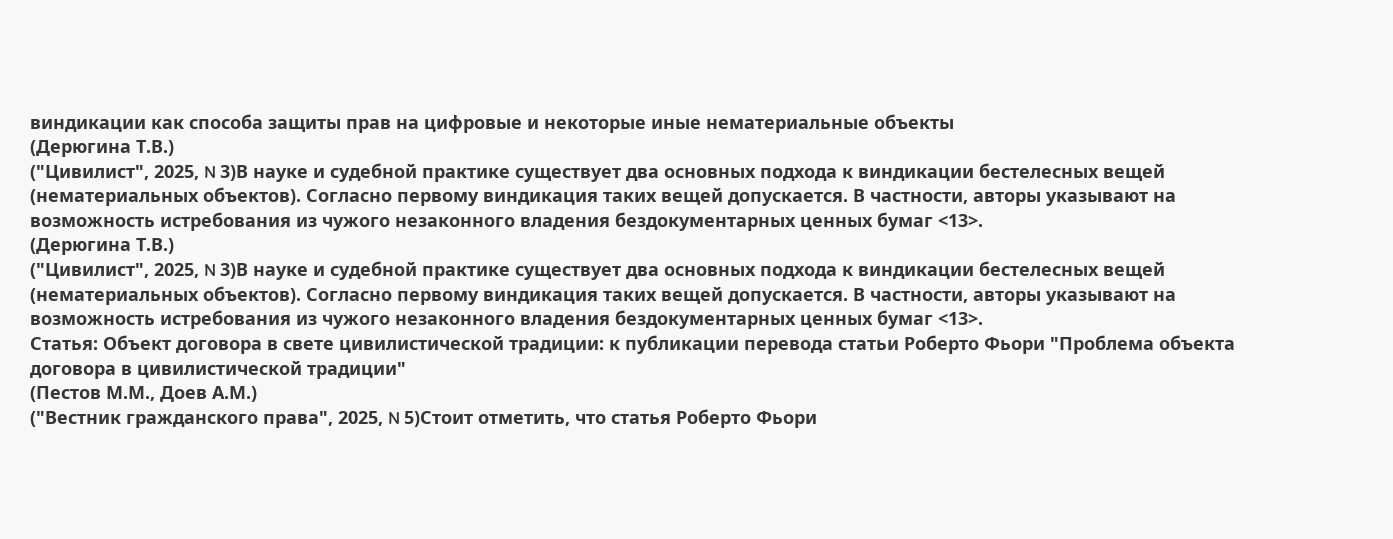виндикации как способа защиты прав на цифровые и некоторые иные нематериальные объекты
(Дерюгина Т.В.)
("Цивилист", 2025, N 3)В науке и судебной практике существует два основных подхода к виндикации бестелесных вещей (нематериальных объектов). Согласно первому виндикация таких вещей допускается. В частности, авторы указывают на возможность истребования из чужого незаконного владения бездокументарных ценных бумаг <13>.
(Дерюгина Т.В.)
("Цивилист", 2025, N 3)В науке и судебной практике существует два основных подхода к виндикации бестелесных вещей (нематериальных объектов). Согласно первому виндикация таких вещей допускается. В частности, авторы указывают на возможность истребования из чужого незаконного владения бездокументарных ценных бумаг <13>.
Статья: Объект договора в свете цивилистической традиции: к публикации перевода статьи Роберто Фьори "Проблема объекта договора в цивилистической традиции"
(Пестов М.М., Доев А.М.)
("Вестник гражданского права", 2025, N 5)Стоит отметить, что статья Роберто Фьори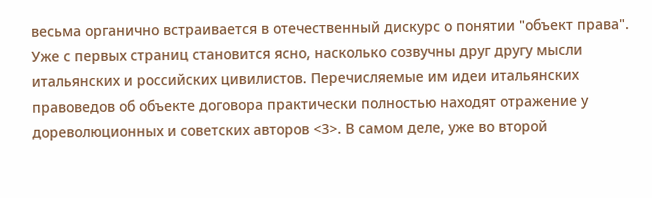весьма органично встраивается в отечественный дискурс о понятии "объект права". Уже с первых страниц становится ясно, насколько созвучны друг другу мысли итальянских и российских цивилистов. Перечисляемые им идеи итальянских правоведов об объекте договора практически полностью находят отражение у дореволюционных и советских авторов <3>. В самом деле, уже во второй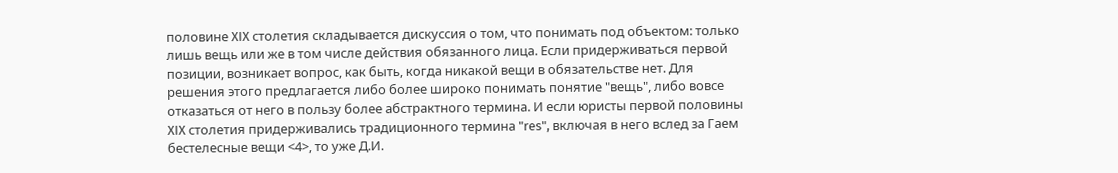половине XIX столетия складывается дискуссия о том, что понимать под объектом: только лишь вещь или же в том числе действия обязанного лица. Если придерживаться первой позиции, возникает вопрос, как быть, когда никакой вещи в обязательстве нет. Для решения этого предлагается либо более широко понимать понятие "вещь", либо вовсе отказаться от него в пользу более абстрактного термина. И если юристы первой половины XIX столетия придерживались традиционного термина "res", включая в него вслед за Гаем бестелесные вещи <4>, то уже Д.И.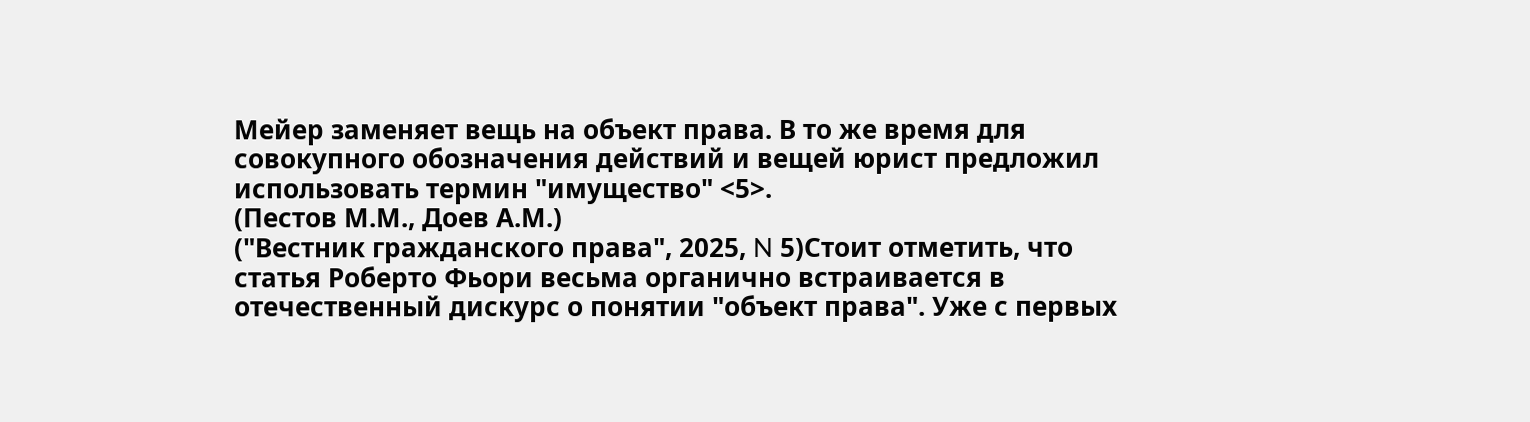Мейер заменяет вещь на объект права. В то же время для совокупного обозначения действий и вещей юрист предложил использовать термин "имущество" <5>.
(Пестов М.М., Доев А.М.)
("Вестник гражданского права", 2025, N 5)Стоит отметить, что статья Роберто Фьори весьма органично встраивается в отечественный дискурс о понятии "объект права". Уже с первых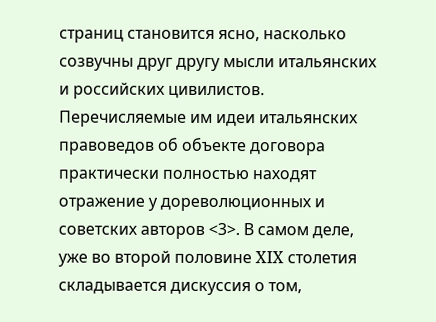страниц становится ясно, насколько созвучны друг другу мысли итальянских и российских цивилистов. Перечисляемые им идеи итальянских правоведов об объекте договора практически полностью находят отражение у дореволюционных и советских авторов <3>. В самом деле, уже во второй половине XIX столетия складывается дискуссия о том,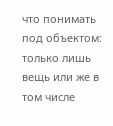что понимать под объектом: только лишь вещь или же в том числе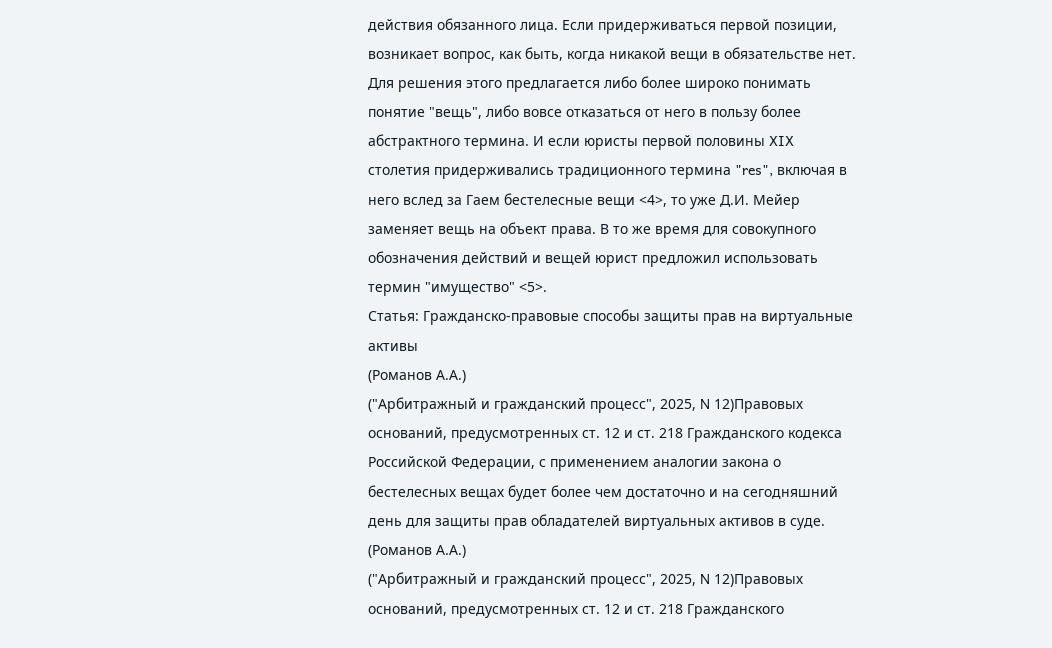действия обязанного лица. Если придерживаться первой позиции, возникает вопрос, как быть, когда никакой вещи в обязательстве нет. Для решения этого предлагается либо более широко понимать понятие "вещь", либо вовсе отказаться от него в пользу более абстрактного термина. И если юристы первой половины XIX столетия придерживались традиционного термина "res", включая в него вслед за Гаем бестелесные вещи <4>, то уже Д.И. Мейер заменяет вещь на объект права. В то же время для совокупного обозначения действий и вещей юрист предложил использовать термин "имущество" <5>.
Статья: Гражданско-правовые способы защиты прав на виртуальные активы
(Романов А.А.)
("Арбитражный и гражданский процесс", 2025, N 12)Правовых оснований, предусмотренных ст. 12 и ст. 218 Гражданского кодекса Российской Федерации, с применением аналогии закона о бестелесных вещах будет более чем достаточно и на сегодняшний день для защиты прав обладателей виртуальных активов в суде.
(Романов А.А.)
("Арбитражный и гражданский процесс", 2025, N 12)Правовых оснований, предусмотренных ст. 12 и ст. 218 Гражданского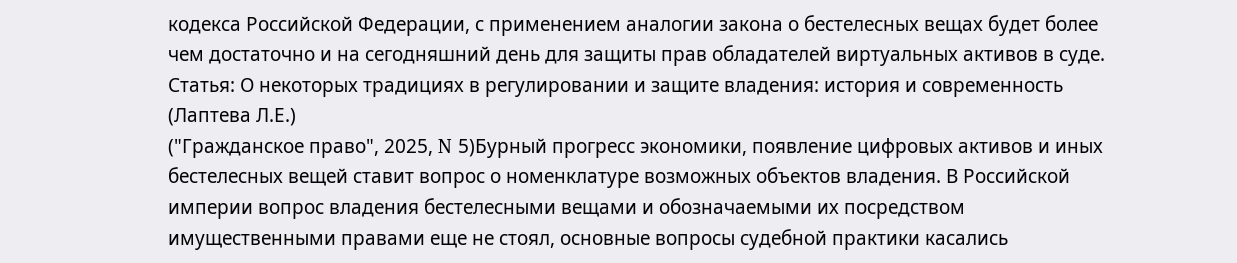кодекса Российской Федерации, с применением аналогии закона о бестелесных вещах будет более чем достаточно и на сегодняшний день для защиты прав обладателей виртуальных активов в суде.
Статья: О некоторых традициях в регулировании и защите владения: история и современность
(Лаптева Л.Е.)
("Гражданское право", 2025, N 5)Бурный прогресс экономики, появление цифровых активов и иных бестелесных вещей ставит вопрос о номенклатуре возможных объектов владения. В Российской империи вопрос владения бестелесными вещами и обозначаемыми их посредством имущественными правами еще не стоял, основные вопросы судебной практики касались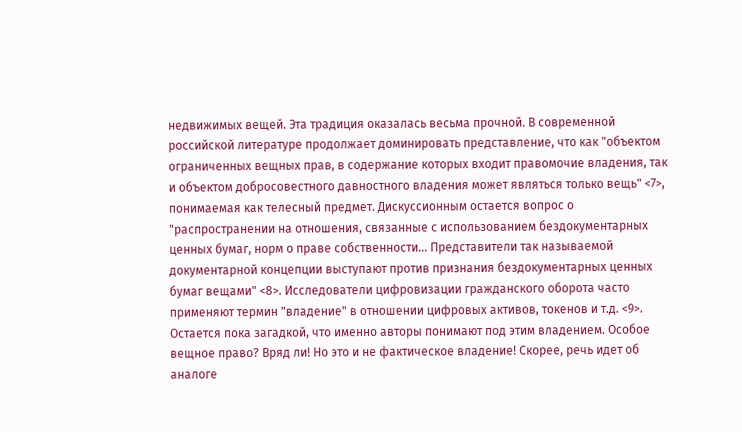недвижимых вещей. Эта традиция оказалась весьма прочной. В современной российской литературе продолжает доминировать представление, что как "объектом ограниченных вещных прав, в содержание которых входит правомочие владения, так и объектом добросовестного давностного владения может являться только вещь" <7>, понимаемая как телесный предмет. Дискуссионным остается вопрос о "распространении на отношения, связанные с использованием бездокументарных ценных бумаг, норм о праве собственности... Представители так называемой документарной концепции выступают против признания бездокументарных ценных бумаг вещами" <8>. Исследователи цифровизации гражданского оборота часто применяют термин "владение" в отношении цифровых активов, токенов и т.д. <9>. Остается пока загадкой, что именно авторы понимают под этим владением. Особое вещное право? Вряд ли! Но это и не фактическое владение! Скорее, речь идет об аналоге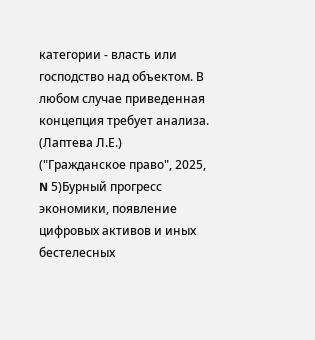категории - власть или господство над объектом. В любом случае приведенная концепция требует анализа.
(Лаптева Л.Е.)
("Гражданское право", 2025, N 5)Бурный прогресс экономики, появление цифровых активов и иных бестелесных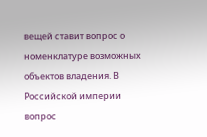вещей ставит вопрос о номенклатуре возможных объектов владения. В Российской империи вопрос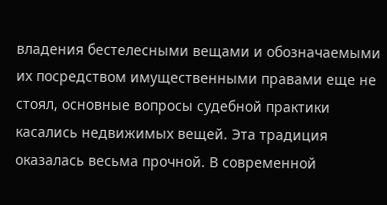владения бестелесными вещами и обозначаемыми их посредством имущественными правами еще не стоял, основные вопросы судебной практики касались недвижимых вещей. Эта традиция оказалась весьма прочной. В современной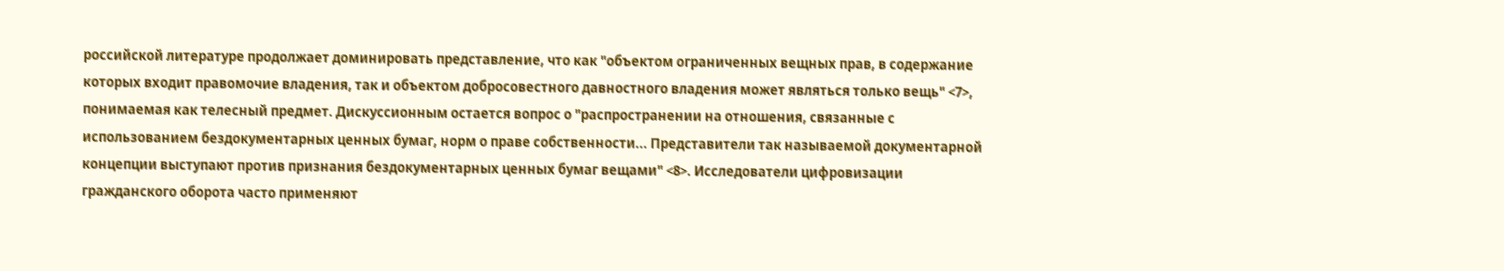российской литературе продолжает доминировать представление, что как "объектом ограниченных вещных прав, в содержание которых входит правомочие владения, так и объектом добросовестного давностного владения может являться только вещь" <7>, понимаемая как телесный предмет. Дискуссионным остается вопрос о "распространении на отношения, связанные с использованием бездокументарных ценных бумаг, норм о праве собственности... Представители так называемой документарной концепции выступают против признания бездокументарных ценных бумаг вещами" <8>. Исследователи цифровизации гражданского оборота часто применяют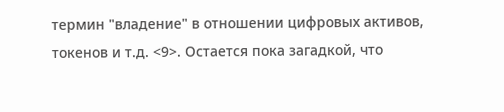термин "владение" в отношении цифровых активов, токенов и т.д. <9>. Остается пока загадкой, что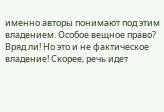именно авторы понимают под этим владением. Особое вещное право? Вряд ли! Но это и не фактическое владение! Скорее, речь идет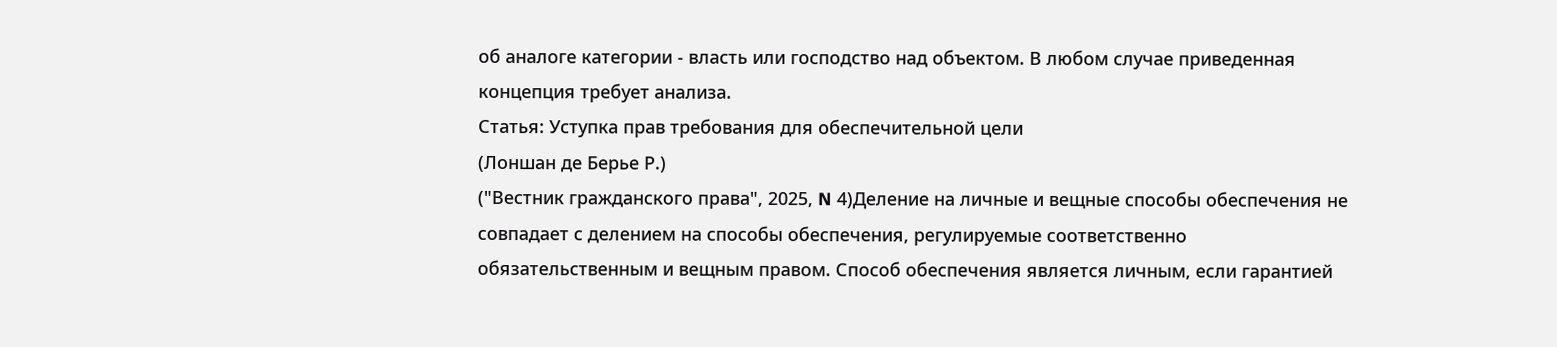об аналоге категории - власть или господство над объектом. В любом случае приведенная концепция требует анализа.
Статья: Уступка прав требования для обеспечительной цели
(Лоншан де Берье Р.)
("Вестник гражданского права", 2025, N 4)Деление на личные и вещные способы обеспечения не совпадает с делением на способы обеспечения, регулируемые соответственно обязательственным и вещным правом. Способ обеспечения является личным, если гарантией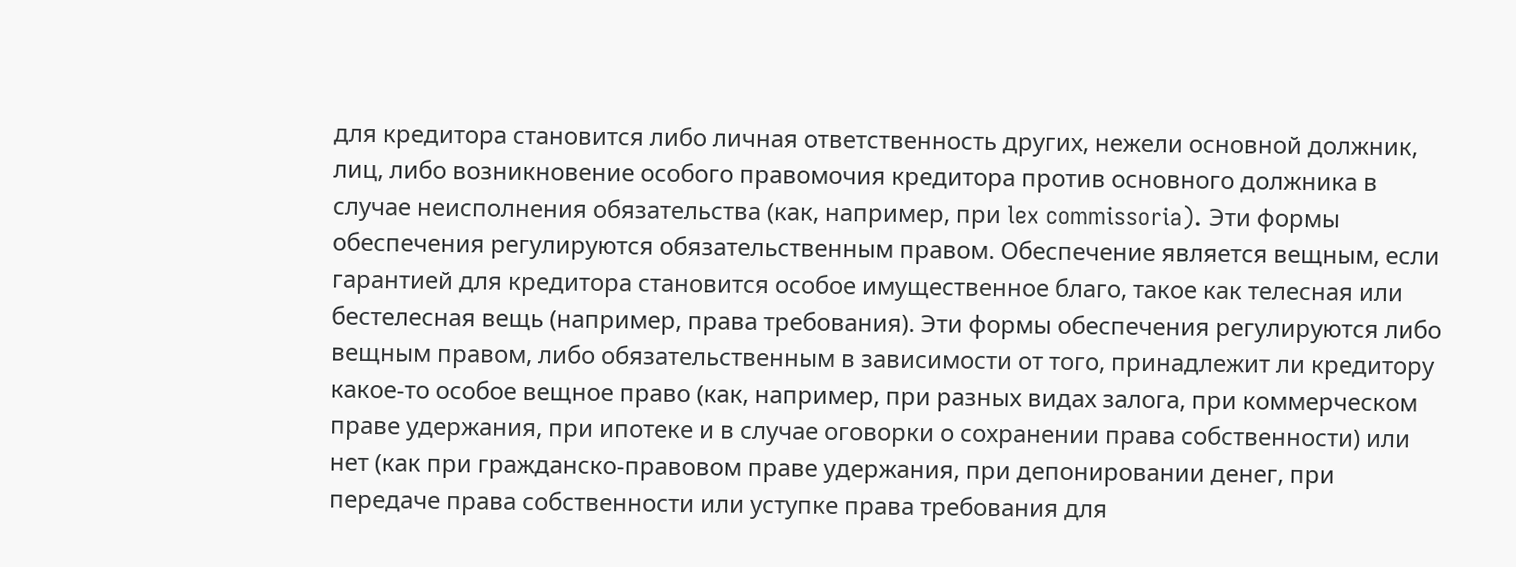для кредитора становится либо личная ответственность других, нежели основной должник, лиц, либо возникновение особого правомочия кредитора против основного должника в случае неисполнения обязательства (как, например, при lex commissoria). Эти формы обеспечения регулируются обязательственным правом. Обеспечение является вещным, если гарантией для кредитора становится особое имущественное благо, такое как телесная или бестелесная вещь (например, права требования). Эти формы обеспечения регулируются либо вещным правом, либо обязательственным в зависимости от того, принадлежит ли кредитору какое-то особое вещное право (как, например, при разных видах залога, при коммерческом праве удержания, при ипотеке и в случае оговорки о сохранении права собственности) или нет (как при гражданско-правовом праве удержания, при депонировании денег, при передаче права собственности или уступке права требования для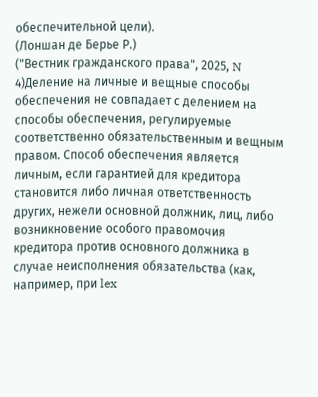обеспечительной цели).
(Лоншан де Берье Р.)
("Вестник гражданского права", 2025, N 4)Деление на личные и вещные способы обеспечения не совпадает с делением на способы обеспечения, регулируемые соответственно обязательственным и вещным правом. Способ обеспечения является личным, если гарантией для кредитора становится либо личная ответственность других, нежели основной должник, лиц, либо возникновение особого правомочия кредитора против основного должника в случае неисполнения обязательства (как, например, при lex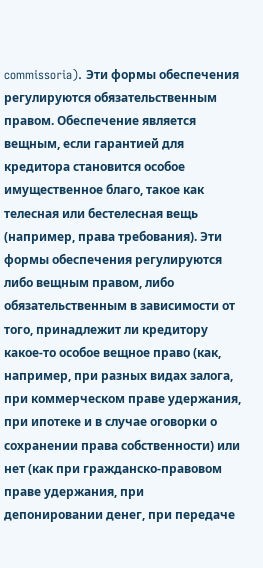commissoria). Эти формы обеспечения регулируются обязательственным правом. Обеспечение является вещным, если гарантией для кредитора становится особое имущественное благо, такое как телесная или бестелесная вещь (например, права требования). Эти формы обеспечения регулируются либо вещным правом, либо обязательственным в зависимости от того, принадлежит ли кредитору какое-то особое вещное право (как, например, при разных видах залога, при коммерческом праве удержания, при ипотеке и в случае оговорки о сохранении права собственности) или нет (как при гражданско-правовом праве удержания, при депонировании денег, при передаче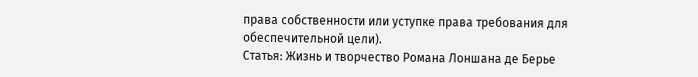права собственности или уступке права требования для обеспечительной цели).
Статья: Жизнь и творчество Романа Лоншана де Берье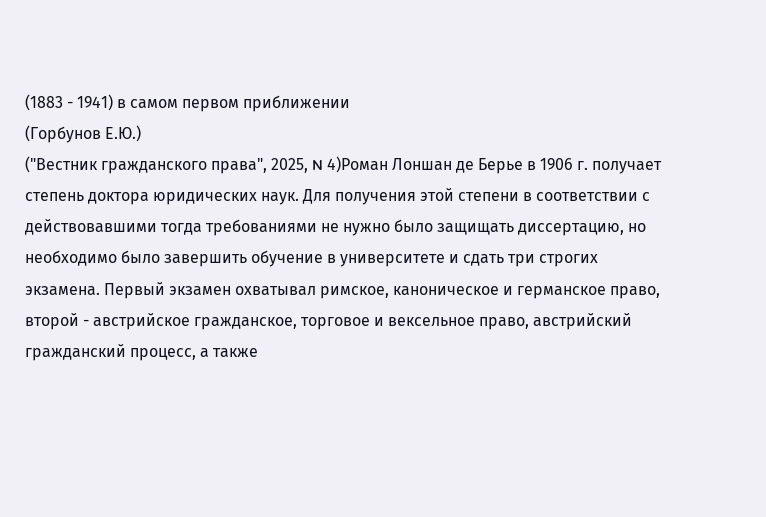(1883 - 1941) в самом первом приближении
(Горбунов Е.Ю.)
("Вестник гражданского права", 2025, N 4)Роман Лоншан де Берье в 1906 г. получает степень доктора юридических наук. Для получения этой степени в соответствии с действовавшими тогда требованиями не нужно было защищать диссертацию, но необходимо было завершить обучение в университете и сдать три строгих экзамена. Первый экзамен охватывал римское, каноническое и германское право, второй - австрийское гражданское, торговое и вексельное право, австрийский гражданский процесс, а также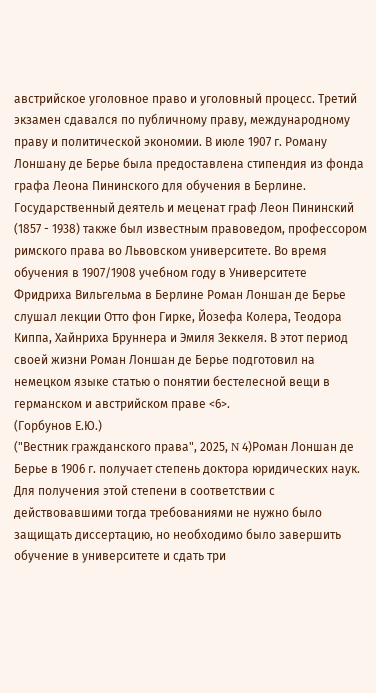австрийское уголовное право и уголовный процесс. Третий экзамен сдавался по публичному праву, международному праву и политической экономии. В июле 1907 г. Роману Лоншану де Берье была предоставлена стипендия из фонда графа Леона Пининского для обучения в Берлине. Государственный деятель и меценат граф Леон Пининский (1857 - 1938) также был известным правоведом, профессором римского права во Львовском университете. Во время обучения в 1907/1908 учебном году в Университете Фридриха Вильгельма в Берлине Роман Лоншан де Берье слушал лекции Отто фон Гирке, Йозефа Колера, Теодора Киппа, Хайнриха Бруннера и Эмиля Зеккеля. В этот период своей жизни Роман Лоншан де Берье подготовил на немецком языке статью о понятии бестелесной вещи в германском и австрийском праве <6>.
(Горбунов Е.Ю.)
("Вестник гражданского права", 2025, N 4)Роман Лоншан де Берье в 1906 г. получает степень доктора юридических наук. Для получения этой степени в соответствии с действовавшими тогда требованиями не нужно было защищать диссертацию, но необходимо было завершить обучение в университете и сдать три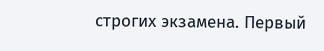строгих экзамена. Первый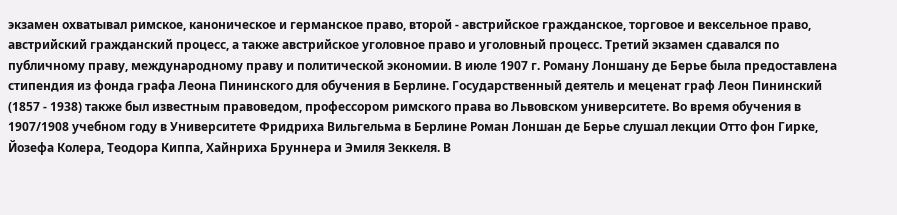экзамен охватывал римское, каноническое и германское право, второй - австрийское гражданское, торговое и вексельное право, австрийский гражданский процесс, а также австрийское уголовное право и уголовный процесс. Третий экзамен сдавался по публичному праву, международному праву и политической экономии. В июле 1907 г. Роману Лоншану де Берье была предоставлена стипендия из фонда графа Леона Пининского для обучения в Берлине. Государственный деятель и меценат граф Леон Пининский (1857 - 1938) также был известным правоведом, профессором римского права во Львовском университете. Во время обучения в 1907/1908 учебном году в Университете Фридриха Вильгельма в Берлине Роман Лоншан де Берье слушал лекции Отто фон Гирке, Йозефа Колера, Теодора Киппа, Хайнриха Бруннера и Эмиля Зеккеля. В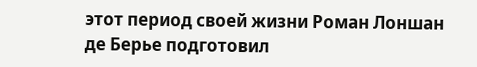этот период своей жизни Роман Лоншан де Берье подготовил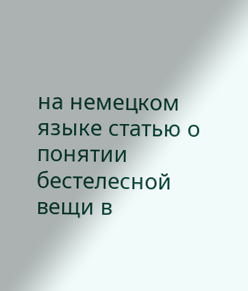на немецком языке статью о понятии бестелесной вещи в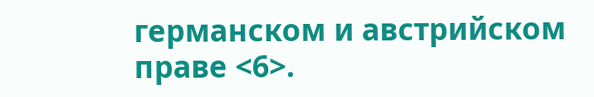германском и австрийском праве <6>.